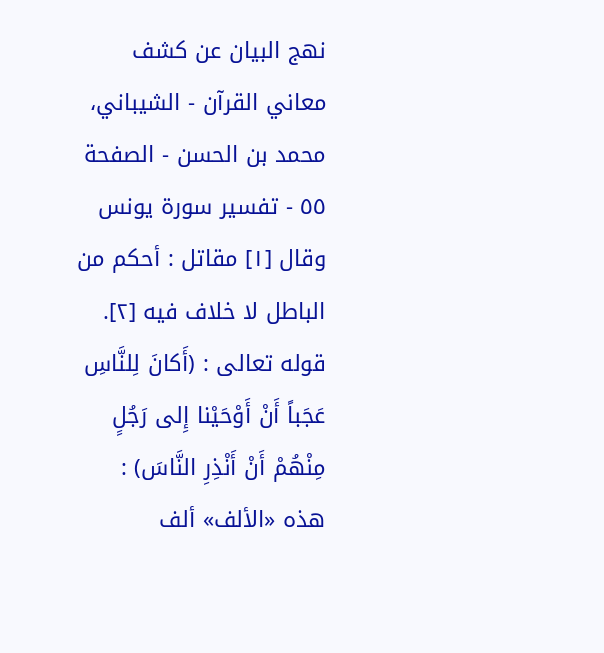نهج البيان عن كشف معاني القرآن - الشيباني، محمد بن الحسن - الصفحة ٥٥ - تفسير سورة يونس
وقال [١] مقاتل : أحكم من الباطل لا خلاف فيه [٢].
قوله تعالى : (أَكانَ لِلنَّاسِ عَجَباً أَنْ أَوْحَيْنا إِلى رَجُلٍ مِنْهُمْ أَنْ أَنْذِرِ النَّاسَ) :
هذه «الألف» ألف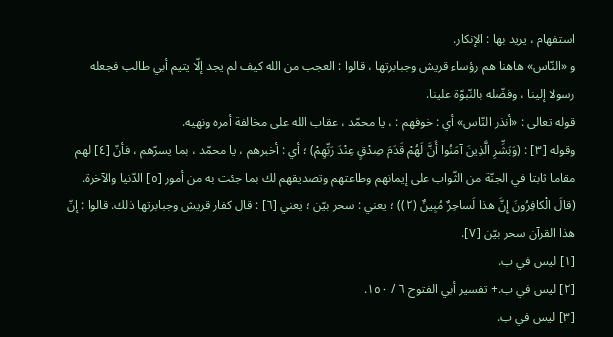استفهام ، يريد بها : الإنكار.
و «النّاس» هاهنا هم رؤساء قريش وجبابرتها ، قالوا : العجب من الله كيف لم يجد إلّا يتيم أبي طالب فجعله رسولا إلينا ، وفضّله بالنّبوّة علينا.
قوله تعالى : «أنذر النّاس» أي : خوفهم : ، يا محمّد ، عقاب الله على مخالفة أمره ونهيه.
وقوله [٣] : (وَبَشِّرِ الَّذِينَ آمَنُوا أَنَّ لَهُمْ قَدَمَ صِدْقٍ عِنْدَ رَبِّهِمْ) ؛ أي : أخبرهم ، يا محمّد ، بما يسرّهم ، فأنّ [٤] لهم مقاما ثابتا في الجنّة من الثّواب على إيمانهم وطاعتهم وتصديقهم لك بما جئت به من أمور [٥] الدّنيا والآخرة.
(قالَ الْكافِرُونَ إِنَّ هذا لَساحِرٌ مُبِينٌ (٢)) ؛ يعني : سحر بيّن ؛ يعني [٦] : قال كفار قريش وجبابرتها ذلك. قالوا : إنّ هذا القرآن سحر بيّن [٧].
[١] ليس في ب.
[٢] ليس في ب.+ تفسير أبي الفتوح ٦ / ١٥٠.
[٣] ليس في ب.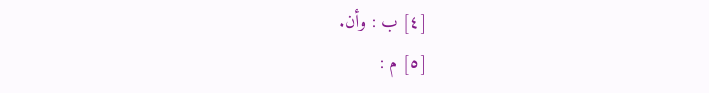[٤] ب : وأن.
[٥] م :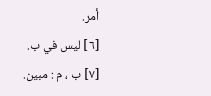أمر.
[٦] ليس في ب.
[٧] ب ، م : مبين.